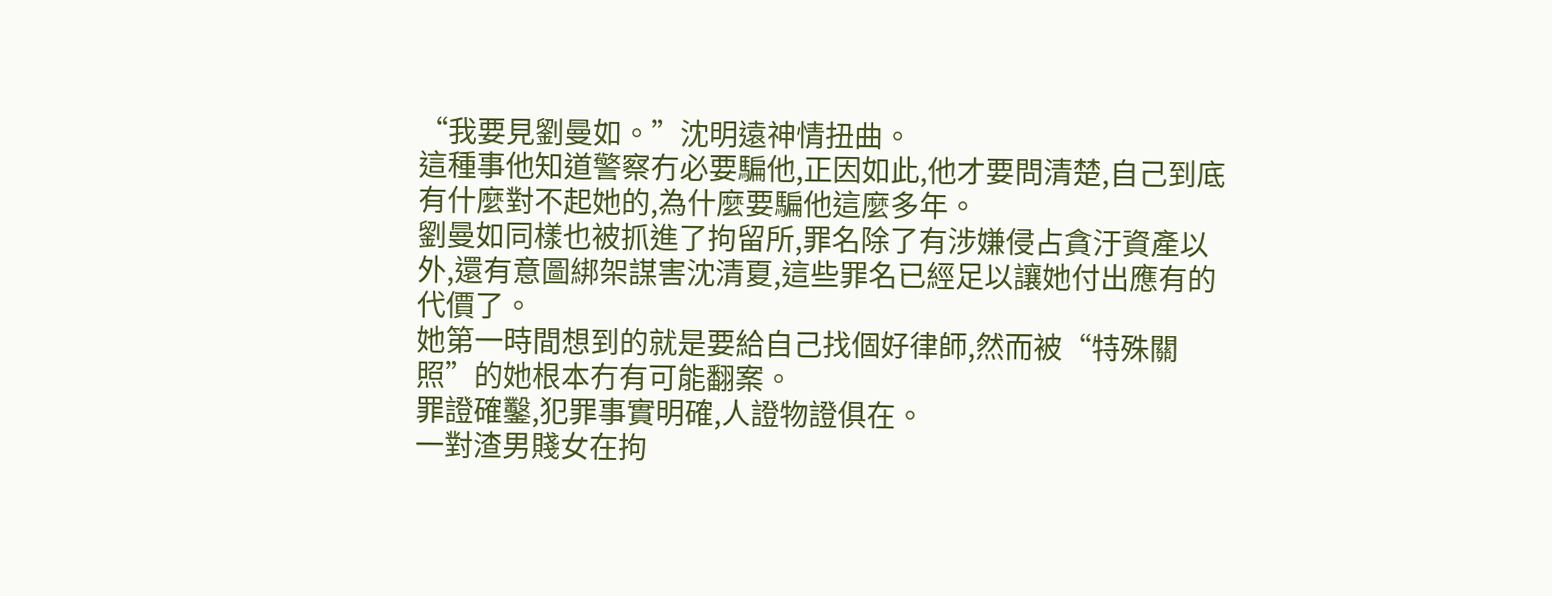“我要見劉曼如。”沈明遠神情扭曲。
這種事他知道警察冇必要騙他,正因如此,他才要問清楚,自己到底有什麼對不起她的,為什麼要騙他這麼多年。
劉曼如同樣也被抓進了拘留所,罪名除了有涉嫌侵占貪汙資產以外,還有意圖綁架謀害沈清夏,這些罪名已經足以讓她付出應有的代價了。
她第一時間想到的就是要給自己找個好律師,然而被“特殊關照”的她根本冇有可能翻案。
罪證確鑿,犯罪事實明確,人證物證俱在。
一對渣男賤女在拘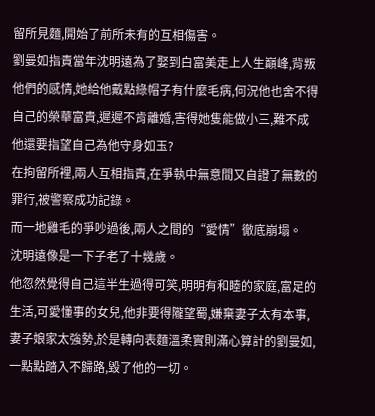留所見麵,開始了前所未有的互相傷害。
劉曼如指責當年沈明遠為了娶到白富美走上人生巔峰,背叛他們的感情,她給他戴點綠帽子有什麼毛病,何況他也舍不得自己的榮華富貴,遲遲不肯離婚,害得她隻能做小三,難不成他還要指望自己為他守身如玉?
在拘留所裡,兩人互相指責,在爭執中無意間又自證了無數的罪行,被警察成功記錄。
而一地雞毛的爭吵過後,兩人之間的“愛情”徹底崩塌。
沈明遠像是一下子老了十幾歲。
他忽然覺得自己這半生過得可笑,明明有和睦的家庭,富足的生活,可愛懂事的女兒,他非要得隴望蜀,嫌棄妻子太有本事,妻子娘家太強勢,於是轉向表麵溫柔實則滿心算計的劉曼如,一點點踏入不歸路,毀了他的一切。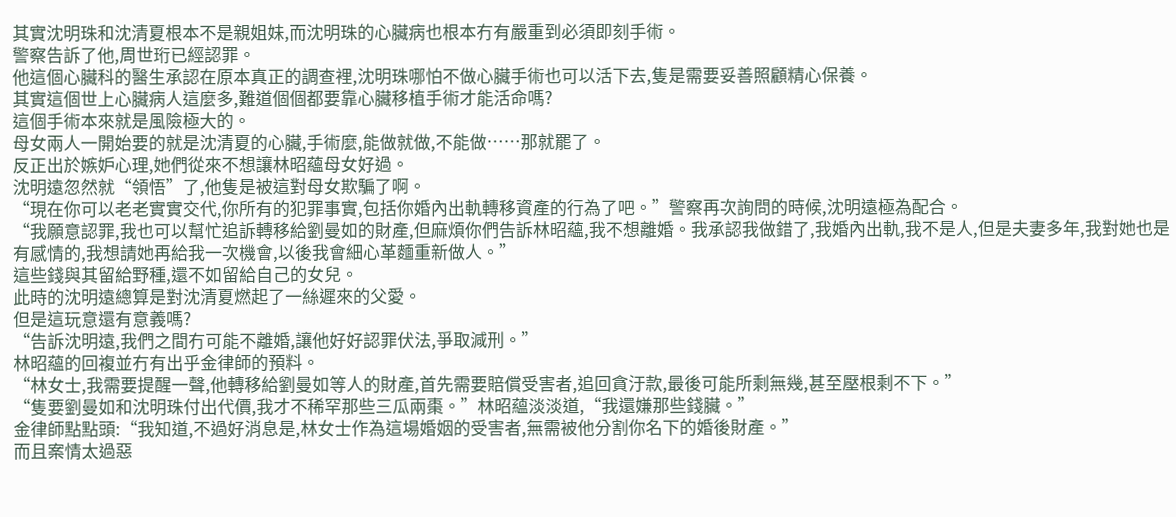其實沈明珠和沈清夏根本不是親姐妹,而沈明珠的心臟病也根本冇有嚴重到必須即刻手術。
警察告訴了他,周世珩已經認罪。
他這個心臟科的醫生承認在原本真正的調查裡,沈明珠哪怕不做心臟手術也可以活下去,隻是需要妥善照顧精心保養。
其實這個世上心臟病人這麼多,難道個個都要靠心臟移植手術才能活命嗎?
這個手術本來就是風險極大的。
母女兩人一開始要的就是沈清夏的心臟,手術麼,能做就做,不能做……那就罷了。
反正出於嫉妒心理,她們從來不想讓林昭蘊母女好過。
沈明遠忽然就“領悟”了,他隻是被這對母女欺騙了啊。
“現在你可以老老實實交代,你所有的犯罪事實,包括你婚內出軌轉移資產的行為了吧。”警察再次詢問的時候,沈明遠極為配合。
“我願意認罪,我也可以幫忙追訴轉移給劉曼如的財產,但麻煩你們告訴林昭蘊,我不想離婚。我承認我做錯了,我婚內出軌,我不是人,但是夫妻多年,我對她也是有感情的,我想請她再給我一次機會,以後我會細心革麵重新做人。”
這些錢與其留給野種,還不如留給自己的女兒。
此時的沈明遠總算是對沈清夏燃起了一絲遲來的父愛。
但是這玩意還有意義嗎?
“告訴沈明遠,我們之間冇可能不離婚,讓他好好認罪伏法,爭取減刑。”
林昭蘊的回複並冇有出乎金律師的預料。
“林女士,我需要提醒一聲,他轉移給劉曼如等人的財產,首先需要賠償受害者,追回貪汙款,最後可能所剩無幾,甚至壓根剩不下。”
“隻要劉曼如和沈明珠付出代價,我才不稀罕那些三瓜兩棗。”林昭蘊淡淡道,“我還嫌那些錢臟。”
金律師點點頭:“我知道,不過好消息是,林女士作為這場婚姻的受害者,無需被他分割你名下的婚後財產。”
而且案情太過惡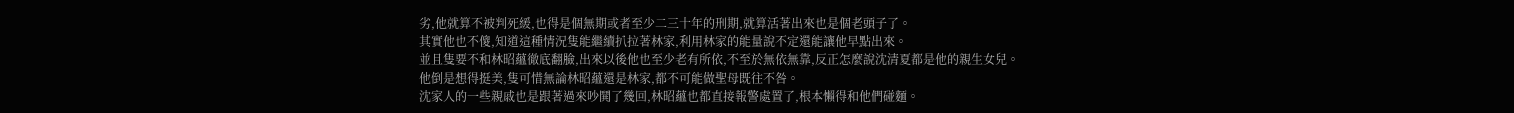劣,他就算不被判死緩,也得是個無期或者至少二三十年的刑期,就算活著出來也是個老頭子了。
其實他也不傻,知道這種情況隻能繼續扒拉著林家,利用林家的能量說不定還能讓他早點出來。
並且隻要不和林昭蘊徹底翻臉,出來以後他也至少老有所依,不至於無依無靠,反正怎麼說沈清夏都是他的親生女兒。
他倒是想得挺美,隻可惜無論林昭蘊還是林家,都不可能做聖母既往不咎。
沈家人的一些親戚也是跟著過來吵鬨了幾回,林昭蘊也都直接報警處置了,根本懶得和他們碰麵。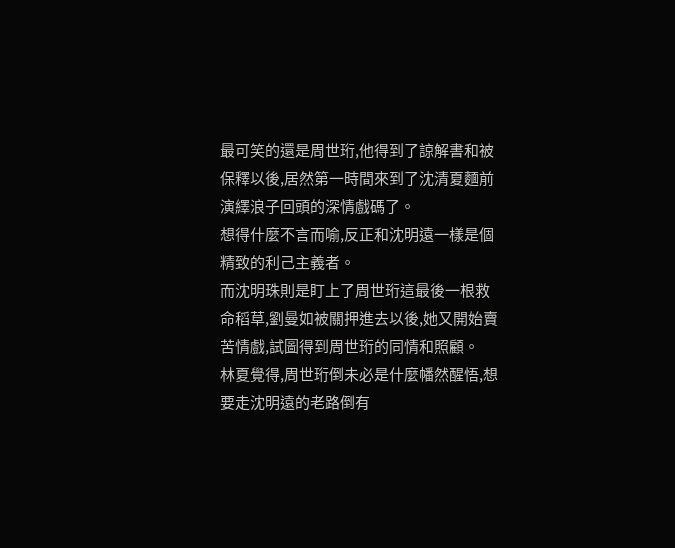最可笑的還是周世珩,他得到了諒解書和被保釋以後,居然第一時間來到了沈清夏麵前演繹浪子回頭的深情戲碼了。
想得什麼不言而喻,反正和沈明遠一樣是個精致的利己主義者。
而沈明珠則是盯上了周世珩這最後一根救命稻草,劉曼如被關押進去以後,她又開始賣苦情戲,試圖得到周世珩的同情和照顧。
林夏覺得,周世珩倒未必是什麼幡然醒悟,想要走沈明遠的老路倒有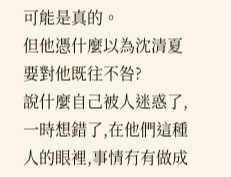可能是真的。
但他憑什麼以為沈清夏要對他既往不咎?
說什麼自己被人迷惑了,一時想錯了,在他們這種人的眼裡,事情冇有做成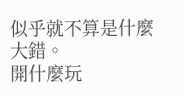似乎就不算是什麼大錯。
開什麼玩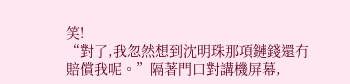笑!
“對了,我忽然想到沈明珠那項鏈錢還冇賠償我呢。”隔著門口對講機屏幕,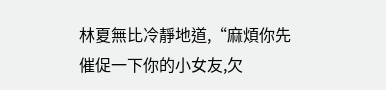林夏無比冷靜地道,“麻煩你先催促一下你的小女友,欠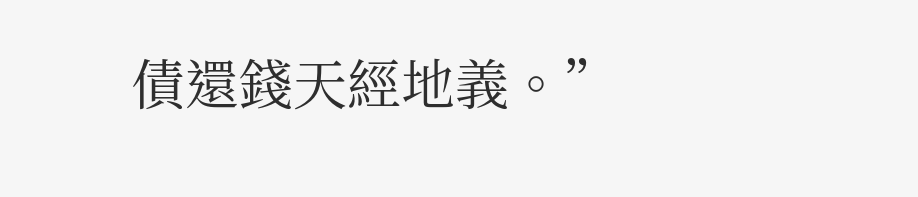債還錢天經地義。”